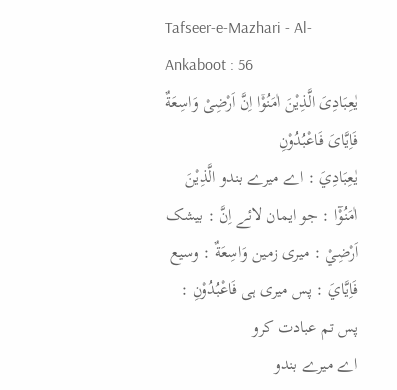Tafseer-e-Mazhari - Al-Ankaboot : 56
یٰعِبَادِیَ الَّذِیْنَ اٰمَنُوْۤا اِنَّ اَرْضِیْ وَاسِعَةٌ فَاِیَّایَ فَاعْبُدُوْنِ
يٰعِبَادِيَ : اے میرے بندو الَّذِيْنَ اٰمَنُوْٓا : جو ایمان لائے اِنَّ : بیشک اَرْضِيْ : میری زمین وَاسِعَةٌ : وسیع فَاِيَّايَ : پس میری ہی فَاعْبُدُوْنِ : پس تم عبادت کرو
اے میرے بندو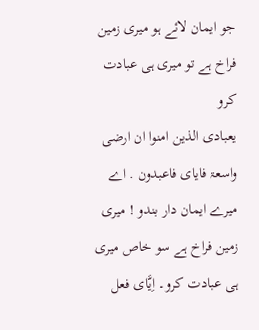جو ایمان لائے ہو میری زمین فراخ ہے تو میری ہی عبادت کرو
یعبادی الذین امنوا ان ارضی واسعۃ فایای فاعبدون . اے میرے ایمان دار بندو ! میری زمین فراخ ہے سو خاص میری ہی عبادت کرو۔ اِیَّای فعل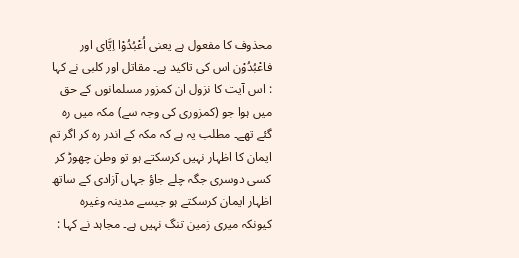محذوف کا مفعول ہے یعنی اُعْبُدُوْا اِیَّای اور فاعْبُدُوْن اس کی تاکید ہے۔ مقاتل اور کلبی نے کہا : اس آیت کا نزول ان کمزور مسلمانوں کے حق میں ہوا جو (کمزوری کی وجہ سے) مکہ میں رہ گئے تھے۔ مطلب یہ ہے کہ مکہ کے اندر رہ کر اگر تم ایمان کا اظہار نہیں کرسکتے ہو تو وطن چھوڑ کر کسی دوسری جگہ چلے جاؤ جہاں آزادی کے ساتھ اظہار ایمان کرسکتے ہو جیسے مدینہ وغیرہ کیونکہ میری زمین تنگ نہیں ہے۔ مجاہد نے کہا :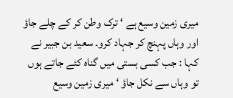میری زمین وسیع ہے ‘ ترک وطن کر کے چلے جاؤ اور وہاں پہنچ کر جہاد کرو۔ سعید بن جبیر نے کہا : جب کسی بستی میں گناہ کئے جاتے ہوں تو وہاں سے نکل جاؤ ‘ میری زمین وسیع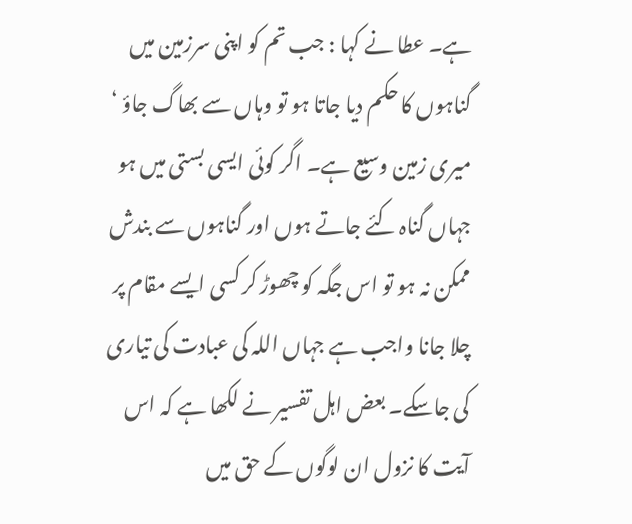ہے۔ عطا نے کہا : جب تم کو اپنی سرزمین میں گناہوں کا حکم دیا جاتا ہو تو وہاں سے بھاگ جاؤ ‘ میری زمین وسیع ہے۔ اگر کوئی ایسی بستی میں ہو جہاں گناہ کئے جاتے ہوں اور گناہوں سے بندش ممکن نہ ہو تو اس جگہ کو چھوڑ کر کسی ایسے مقام پر چلا جانا واجب ہے جہاں اللہ کی عبادت کی تیاری کی جاسکے۔ بعض اہل تفسیر نے لکھا ہے کہ اس آیت کا نزول ان لوگوں کے حق میں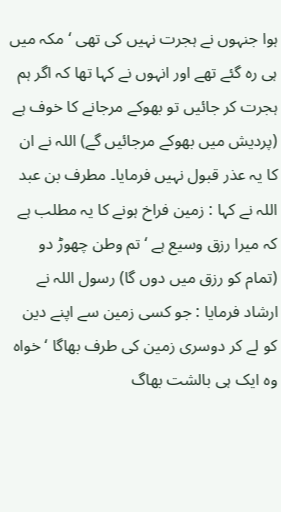ہوا جنہوں نے ہجرت نہیں کی تھی ‘ مکہ میں ہی رہ گئے تھے اور انہوں نے کہا تھا کہ اگر ہم ہجرت کر جائیں تو بھوکے مرجانے کا خوف ہے (پردیش میں بھوکے مرجائیں گے) اللہ نے ان کا یہ عذر قبول نہیں فرمایا۔ مطرف بن عبد اللہ نے کہا : زمین فراخ ہونے کا یہ مطلب ہے کہ میرا رزق وسیع ہے ‘ تم وطن چھوڑ دو (تمام کو رزق میں دوں گا) رسول اللہ نے ارشاد فرمایا : جو کسی زمین سے اپنے دین کو لے کر دوسری زمین کی طرف بھاگا ‘ خواہ وہ ایک ہی بالشت بھاگ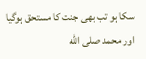سکا ہو تب بھی جنت کا مستحق ہوگیا اور محمد صلى الله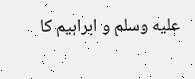عليه وسلم و ابراہیم کا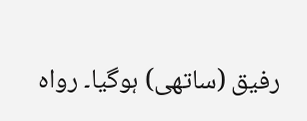رفیق (ساتھی) ہوگیا۔ رواہ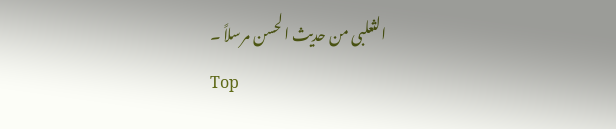الثعلبی من حدیث الحسن مرسلاً ۔
Top